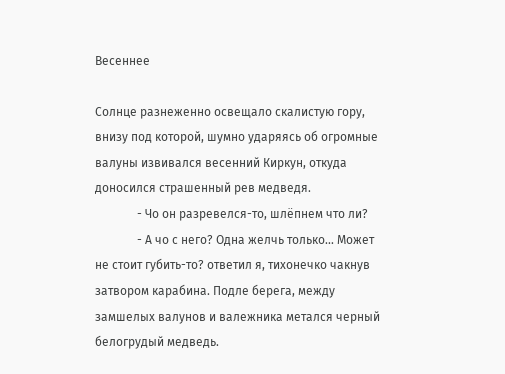Весеннее

Солнце разнеженно освещало скалистую гору, внизу под которой, шумно ударяясь об огромные валуны извивался весенний Киркун, откуда доносился страшенный рев медведя.
              - Чо он разревелся-то, шлёпнем что ли?
              - А чо с него? Одна желчь только... Может не стоит губить-то? ответил я, тихонечко чакнув затвором карабина. Подле берега, между замшелых валунов и валежника метался черный белогрудый медведь.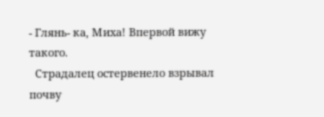- Глянь- ка, Миха! Впервой вижу такого.
  Страдалец остервенело взрывал почву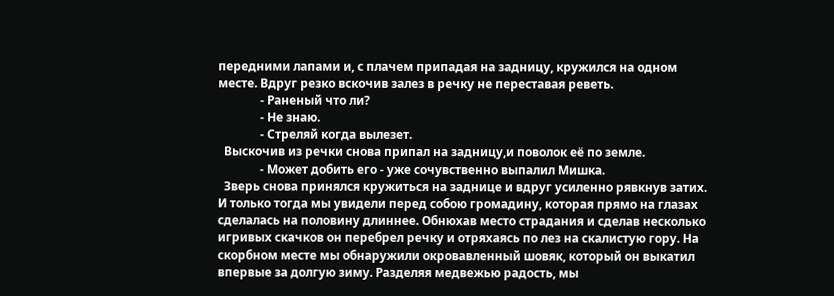передними лапами и, с плачем припадая на задницу, кружился на одном месте. Вдруг резко вскочив залез в речку не переставая реветь.
              - Раненый что ли?
              - Не знаю.
              - Стреляй когда вылезет.
  Выскочив из речки снова припал на задницу,и поволок её по земле.
              - Может добить его - уже сочувственно выпалил Мишка.
  Зверь снова принялся кружиться на заднице и вдруг усиленно рявкнув затих. И только тогда мы увидели перед собою громадину, которая прямо на глазах сделалась на половину длиннее. Обнюхав место страдания и сделав несколько игривых скачков он перебрел речку и отряхаясь по лез на скалистую гору. На скорбном месте мы обнаружили окровавленный шовяк, который он выкатил впервые за долгую зиму. Разделяя медвежью радость, мы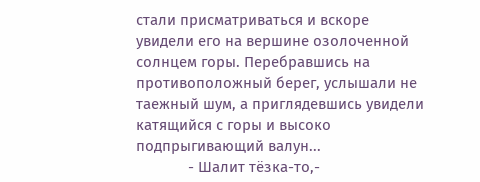стали присматриваться и вскоре увидели его на вершине озолоченной солнцем горы. Перебравшись на противоположный берег, услышали не таежный шум, а приглядевшись увидели катящийся с горы и высоко подпрыгивающий валун...
             - Шалит тёзка-то,-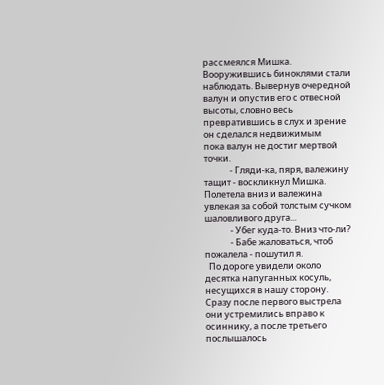рассмеялся Мишка.
Вооружившись биноклями стали наблюдать. Вывернув очередной валун и опустив его с отвесной высоты, словно весь превратившись в слух и зрение он сделался недвижимым
пока валун не достиг мертвой точки.
             - Гляди-ка, пяря, валежину тащит - воскликнул Мишка.
Полетела вниз и валежина увлекая за собой толстым сучком шаловливого друга...
             - Убег куда-то. Вниз что-ли?
             - Бабе жаловаться, чтоб пожалела - пошутил я.
  По дороге увидели около десятка напуганных косуль, несущихся в нашу сторону.
Сразу после первого выстрела они устремились вправо к осиннику, а после третьего послышалось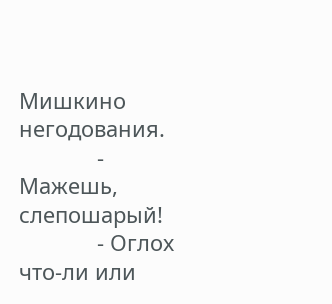Мишкино негодования.
             - Мажешь, слепошарый!
             - Оглох что-ли или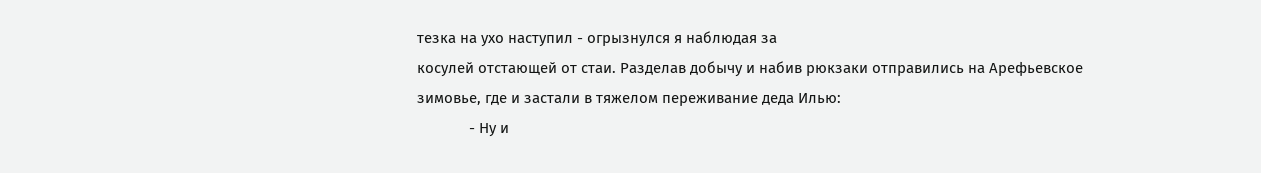тезка на ухо наступил - огрызнулся я наблюдая за
косулей отстающей от стаи. Разделав добычу и набив рюкзаки отправились на Арефьевское зимовье, где и застали в тяжелом переживание деда Илью:
             - Ну и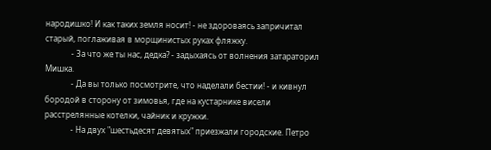народишко! И как таких земля носит! - не здороваясь запричитал старый, поглаживая в морщинистых руках фляжку.
             - За что же ты нас, дедка? - задыхаясь от волнения затараторил Мишка.
             - Да вы только посмотрите, что наделали бестии! - и кивнул бородой в сторону от зимовья, где на кустарнике висели расстрелянные котелки, чайник и кружки.
             - На двух "шестьдесят девятых" приезжали городские. Петро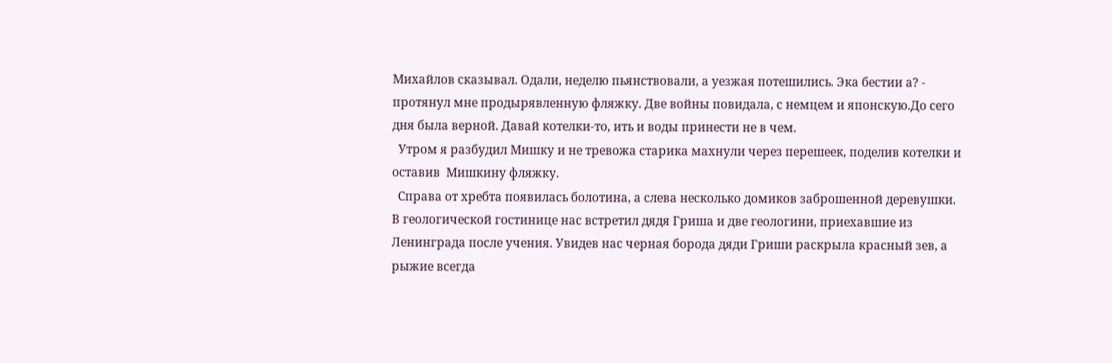Михайлов сказывал. Одали, неделю пьянствовали, а уезжая потешились. Эка бестии а? - протянул мне продырявленную фляжку. Две войны повидала, с немцем и японскую.До сего дня была верной. Давай котелки-то, ить и воды принести не в чем.
  Утром я разбудил Мишку и не тревожа старика махнули через перешеек, поделив котелки и оставив  Мишкину фляжку.
  Справа от хребта появилась болотина, а слева несколько домиков заброшенной деревушки. В геологической гостинице нас встретил дядя Гриша и две геологини, приехавшие из Ленинграда после учения. Увидев нас черная борода дяди Гриши раскрыла красный зев, а рыжие всегда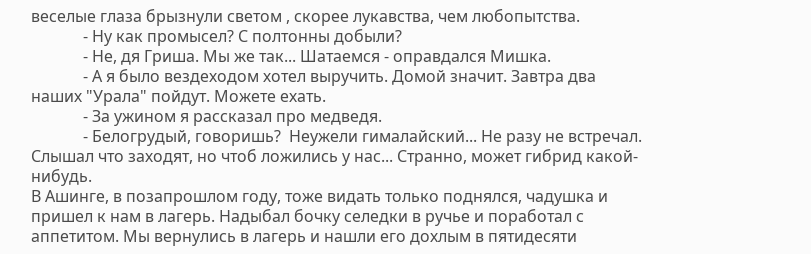веселые глаза брызнули светом , скорее лукавства, чем любопытства.
             - Ну как промысел? С полтонны добыли?
             - Не, дя Гриша. Мы же так... Шатаемся - оправдался Мишка.
             - А я было вездеходом хотел выручить. Домой значит. Завтра два наших "Урала" пойдут. Можете ехать.
             - За ужином я рассказал про медведя.
             - Белогрудый, говоришь?  Неужели гималайский... Не разу не встречал.
Слышал что заходят, но чтоб ложились у нас... Странно, может гибрид какой-нибудь.
В Ашинге, в позапрошлом году, тоже видать только поднялся, чадушка и пришел к нам в лагерь. Надыбал бочку селедки в ручье и поработал с аппетитом. Мы вернулись в лагерь и нашли его дохлым в пятидесяти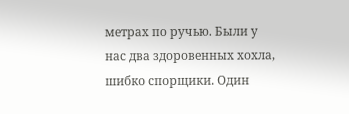метрах по ручью. Были у нас два здоровенных хохла, шибко спорщики. Один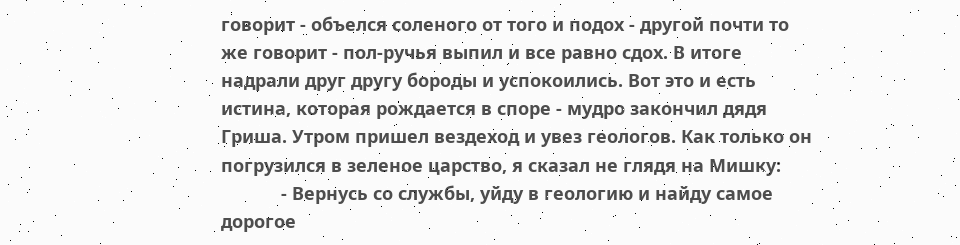говорит - объелся соленого от того и подох - другой почти то же говорит - пол-ручья выпил и все равно сдох. В итоге надрали друг другу бороды и успокоились. Вот это и есть истина, которая рождается в споре - мудро закончил дядя Гриша. Утром пришел вездеход и увез геологов. Как только он погрузился в зеленое царство, я сказал не глядя на Мишку:
            - Вернусь со службы, уйду в геологию и найду самое дорогое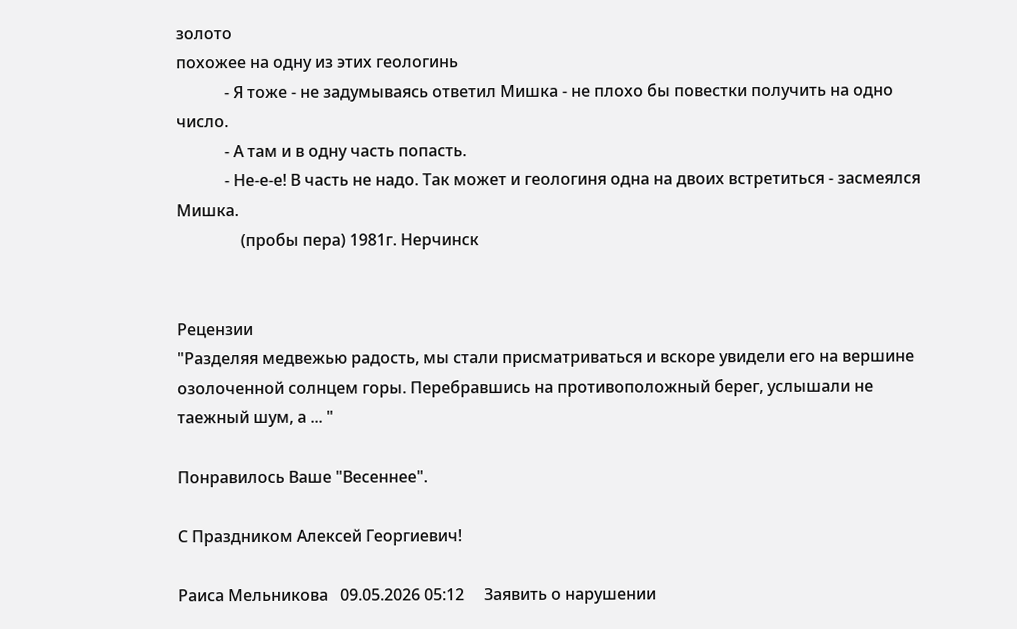золото
похожее на одну из этих геологинь
            - Я тоже - не задумываясь ответил Мишка - не плохо бы повестки получить на одно число.
            - А там и в одну часть попасть.
            - Не-е-е! В часть не надо. Так может и геологиня одна на двоих встретиться - засмеялся Мишка.
                (пробы пера) 1981г. Нерчинск


Рецензии
"Разделяя медвежью радость, мы стали присматриваться и вскоре увидели его на вершине озолоченной солнцем горы. Перебравшись на противоположный берег, услышали не таежный шум, а ... "

Понравилось Ваше "Весеннее".

С Праздником Алексей Георгиевич!

Раиса Мельникова   09.05.2026 05:12     Заявить о нарушении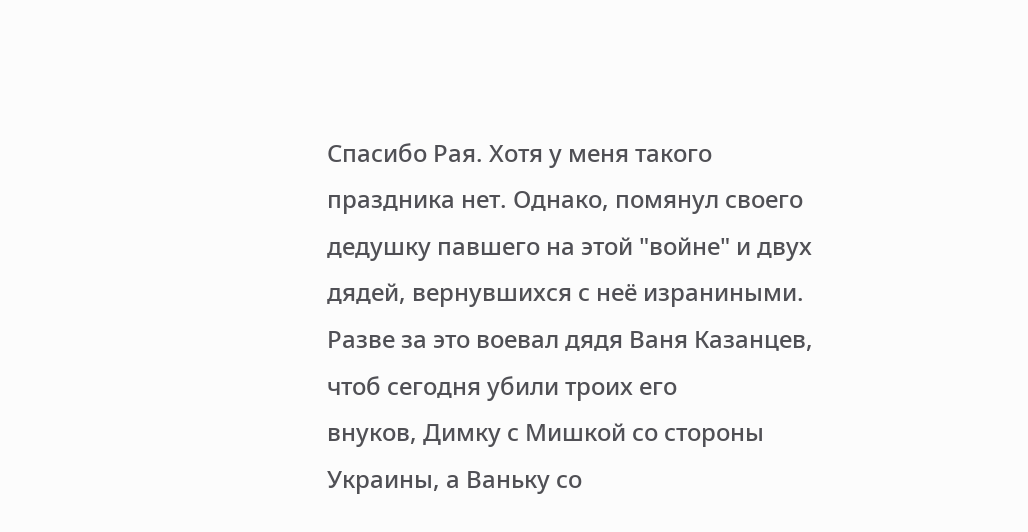Спасибо Рая. Хотя у меня такого праздника нет. Однако, помянул своего
дедушку павшего на этой "войне" и двух дядей, вернувшихся с неё израниными.
Разве за это воевал дядя Ваня Казанцев, чтоб сегодня убили троих его
внуков, Димку с Мишкой со стороны Украины, а Ваньку со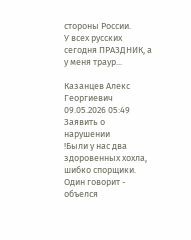стороны России.
У всех русских сегодня ПРАЗДНИК, а у меня траур...

Казанцев Алекс Георгиевич   09.05.2026 05:49   Заявить о нарушении
!Были у нас два здоровенных хохла, шибко спорщики. Один говорит - объелся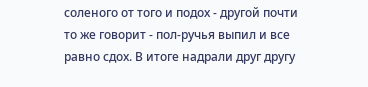соленого от того и подох - другой почти то же говорит - пол-ручья выпил и все равно сдох. В итоге надрали друг другу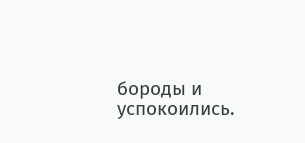бороды и успокоились.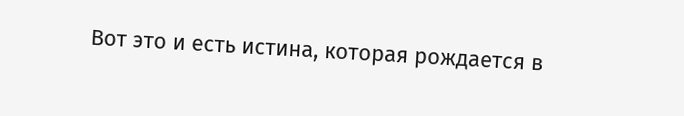Вот это и есть истина, которая рождается в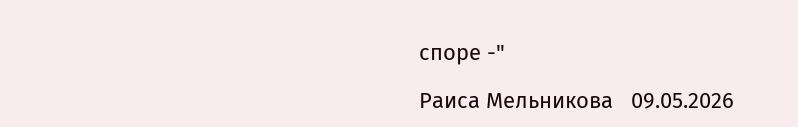споре -"

Раиса Мельникова   09.05.2026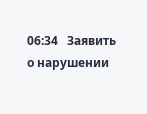06:34   Заявить о нарушении